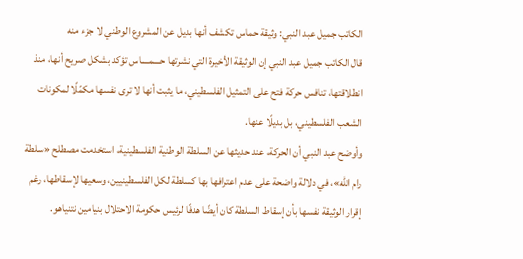الكاتب جميل عبد النبي: وثيقة حماس تكشف أنها بديل عن المشروع الوطني لا جزء منه
قال الكاتب جميل عبد النبي إن الوثيقة الأخيرة التي نشرتها حــــمــــاس تؤكد بشكل صريح أنها، منذ انطلاقتها، تنافس حركة فتح على التمثيل الفلسطيني، ما يثبت أنها لا ترى نفسها مكمّلًا لمكونات الشعب الفلسطيني، بل بديلًا عنها.
وأوضح عبد النبي أن الحركة، عند حديثها عن السلطة الوطنية الفلسطينية، استخدمت مصطلح «سلطة رام الله»، في دلالة واضحة على عدم اعترافها بها كسلطة لكل الفلسطينيين، وسعيها لإسقاطها، رغم إقرار الوثيقة نفسها بأن إسقاط السلطة كان أيضًا هدفًا لرئيس حكومة الاحتلال بنيامين نتنياهو.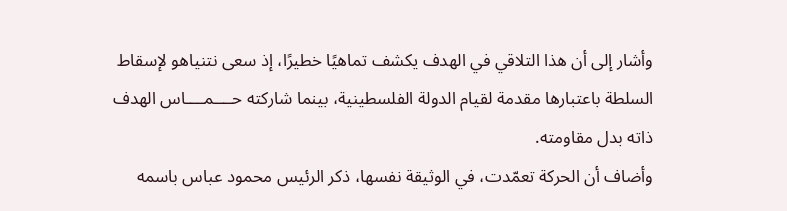وأشار إلى أن هذا التلاقي في الهدف يكشف تماهيًا خطيرًا، إذ سعى نتنياهو لإسقاط السلطة باعتبارها مقدمة لقيام الدولة الفلسطينية، بينما شاركته حــــمــــاس الهدف ذاته بدل مقاومته.
وأضاف أن الحركة تعمّدت، في الوثيقة نفسها، ذكر الرئيس محمود عباس باسمه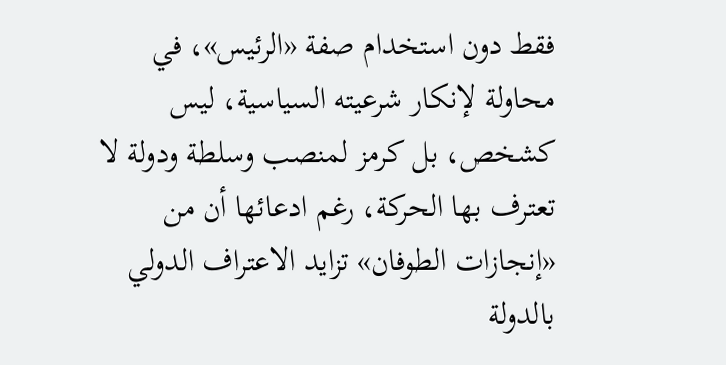فقط دون استخدام صفة «الرئيس»، في محاولة لإنكار شرعيته السياسية، ليس كشخص، بل كرمز لمنصب وسلطة ودولة لا تعترف بها الحركة، رغم ادعائها أن من «إنجازات الطوفان» تزايد الاعتراف الدولي بالدولة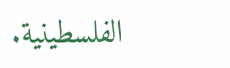الفلسطينية.